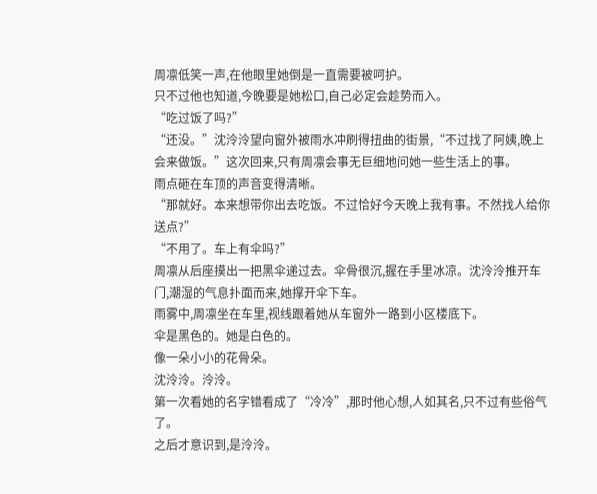周凛低笑一声,在他眼里她倒是一直需要被呵护。
只不过他也知道,今晚要是她松口,自己必定会趁势而入。
“吃过饭了吗?”
“还没。”沈泠泠望向窗外被雨水冲刷得扭曲的街景,“不过找了阿姨,晚上会来做饭。”这次回来,只有周凛会事无巨细地问她一些生活上的事。
雨点砸在车顶的声音变得清晰。
“那就好。本来想带你出去吃饭。不过恰好今天晚上我有事。不然找人给你送点?”
“不用了。车上有伞吗?”
周凛从后座摸出一把黑伞递过去。伞骨很沉,握在手里冰凉。沈泠泠推开车门,潮湿的气息扑面而来,她撑开伞下车。
雨雾中,周凛坐在车里,视线跟着她从车窗外一路到小区楼底下。
伞是黑色的。她是白色的。
像一朵小小的花骨朵。
沈泠泠。泠泠。
第一次看她的名字错看成了“冷冷”,那时他心想,人如其名,只不过有些俗气了。
之后才意识到,是泠泠。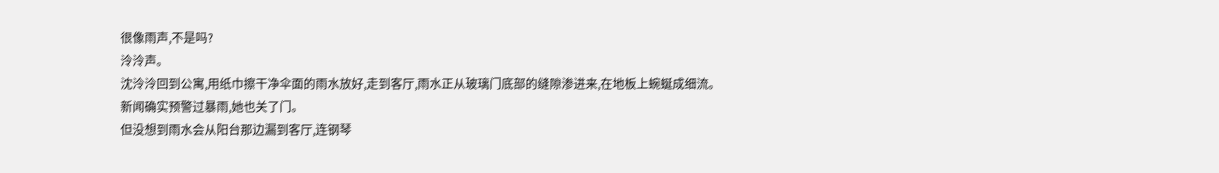很像雨声,不是吗?
泠泠声。
沈泠泠回到公寓,用纸巾擦干净伞面的雨水放好,走到客厅,雨水正从玻璃门底部的缝隙渗进来,在地板上蜿蜒成细流。
新闻确实预警过暴雨,她也关了门。
但没想到雨水会从阳台那边漏到客厅,连钢琴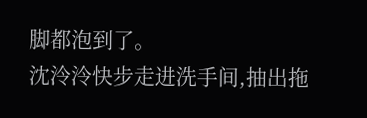脚都泡到了。
沈泠泠快步走进洗手间,抽出拖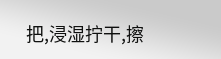把,浸湿拧干,擦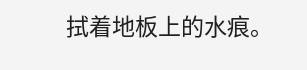拭着地板上的水痕。